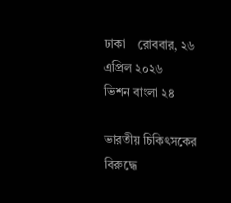ঢাকা    রোববার, ২৬ এপ্রিল ২০২৬
ভিশন বাংলা ২৪

ভারতীয় চিকিৎসকের বিরুদ্ধে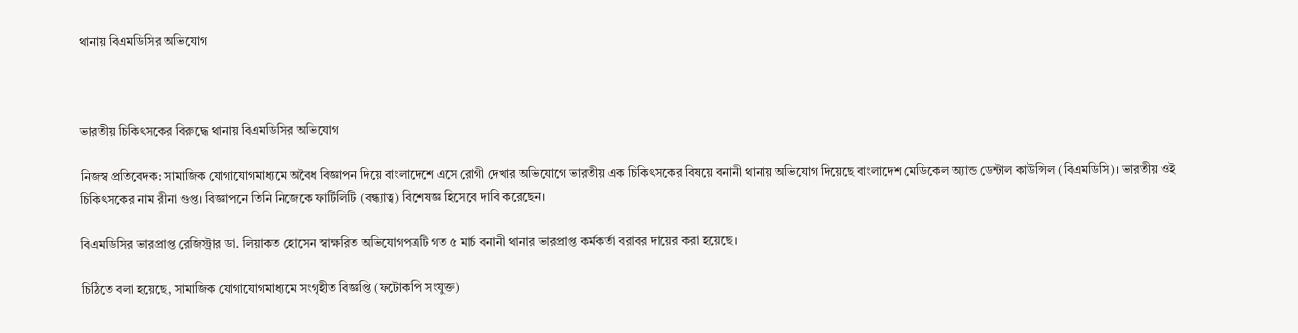থানায় বিএমডিসির অভিযোগ



ভারতীয় চিকিৎসকের বিরুদ্ধে থানায় বিএমডিসির অভিযোগ

নিজস্ব প্রতিবেদক: সামাজিক যোগাযোগমাধ্যমে অবৈধ বিজ্ঞাপন দিয়ে বাংলাদেশে এসে রোগী দেখার অভিযোগে ভারতীয় এক চিকিৎসকের বিষয়ে বনানী থানায় অভিযোগ দিয়েছে বাংলাদেশ মেডিকেল অ্যান্ড ডেন্টাল কাউন্সিল (বিএমডিসি)। ভারতীয় ওই চিকিৎসকের নাম রীনা গুপ্ত। বিজ্ঞাপনে তিনি নিজেকে ফার্টিলিটি (বন্ধ্যাত্ব) বিশেষজ্ঞ হিসেবে দাবি করেছেন।

বিএমডিসির ভারপ্রাপ্ত রেজিস্ট্রার ডা. লিয়াকত হোসেন স্বাক্ষরিত অভিযোগপত্রটি গত ৫ মার্চ বনানী থানার ভারপ্রাপ্ত কর্মকর্তা বরাবর দায়ের করা হয়েছে।

চিঠিতে বলা হয়েছে, সামাজিক যোগাযোগমাধ্যমে সংগৃহীত বিজ্ঞপ্তি (ফটোকপি সংযুক্ত)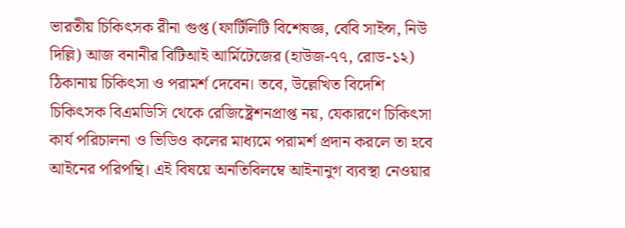ভারতীয় চিকিৎসক রীনা গুপ্ত (ফার্টিলিটি বিশেষজ্ঞ, বেবি সাইন্স, নিউ দিল্লি) আজ বনানীর বিটিআই আর্মিটেজের (হাউজ-৭৭, রোড-১২) ঠিকানায় চিকিৎসা ও পরামর্শ দেবেন। তবে, উল্লেখিত বিদেশি চিকিৎসক বিএমডিসি থেকে রেজিষ্ট্রেশনপ্রাপ্ত নয়, যেকারণে চিকিৎসা কার্য পরিচালনা ও ভিডিও কলের মাধ্যমে পরামর্শ প্রদান করলে তা হবে আইনের পরিপন্থি। এই বিষয়ে অনতিবিলম্বে আইনানুগ ব্যবস্থা নেওয়ার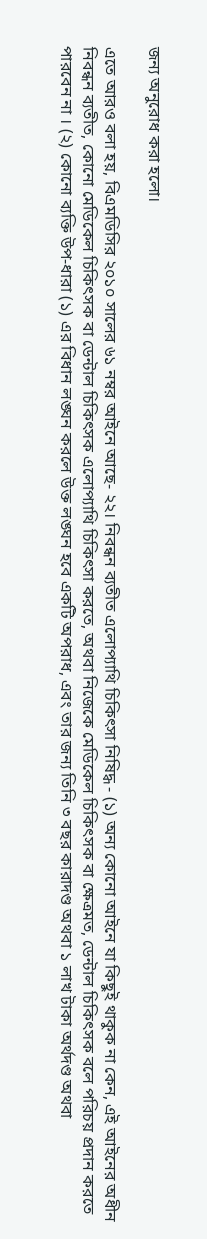জন্য অনুরোধ করা হলো।

এতে আরও বলা হয়, বিএমডিসির ২০১০ সালের ৬১ নম্বর আইনে আছে- ২২। নিবন্ধন ব্যতীত এলোপ্যাথি চিকিৎসা নিষিদ্ধ - (১) অন্য কোনো আইনে যা কিছুই থাকুক না কেন, এই আইনের অধীন নিবন্ধন ব্যতীত, কোনো মেডিকেল চিকিৎসক বা ডেন্টাল চিকিৎসক এলোপ্যাথি চিকিৎসা করতে, অথবা নিজেকে মেডিকেল চিকিৎসক বা ক্ষেত্রমত, ডেন্টাল চিকিৎসক বলে পরিচয় প্রদান করতে পারবেন না । (২) কোনো ব্যক্তি উপ-ধারা (১) এর বিধান লঙ্ঘন করলে উক্ত লঙ্ঘন হবে একটি অপরাধ, এবং তার জন্য তিনি ৩ বছর কারাদণ্ড অথবা ১ লাখ টাকা অর্থদণ্ড অথবা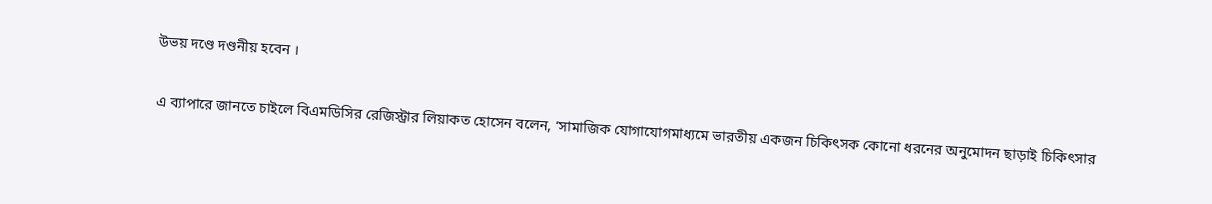উভয় দণ্ডে দণ্ডনীয় হবেন ।

এ ব্যাপারে জানতে চাইলে বিএমডিসির রেজিস্ট্রার লিয়াকত হোসেন বলেন, ‘সামাজিক যোগাযোগমাধ্যমে ভারতীয় একজন চিকিৎসক কোনো ধরনের অনুমোদন ছাড়াই চিকিৎসার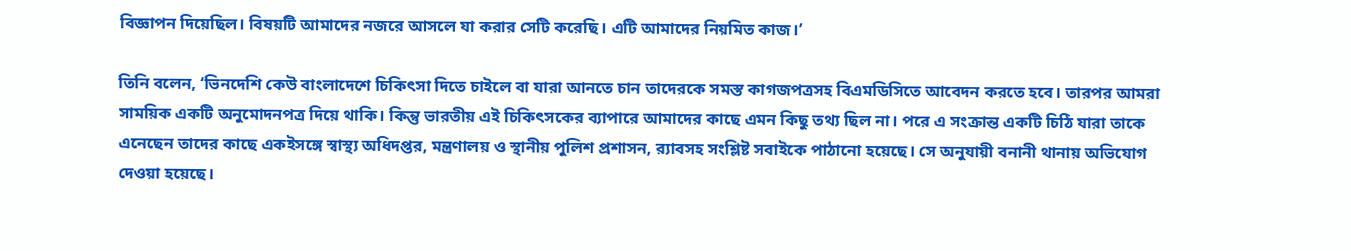বিজ্ঞাপন দিয়েছিল। বিষয়টি আমাদের নজরে আসলে যা করার সেটি করেছি। এটি আমাদের নিয়মিত কাজ।’

তিনি বলেন, ‘ভিনদেশি কেউ বাংলাদেশে চিকিৎসা দিতে চাইলে বা যারা আনতে চান তাদেরকে সমস্ত কাগজপত্রসহ বিএমডিসিতে আবেদন করতে হবে। তারপর আমরা সাময়িক একটি অনুমোদনপত্র দিয়ে থাকি। কিন্তু ভারতীয় এই চিকিৎসকের ব্যাপারে আমাদের কাছে এমন কিছু তথ্য ছিল না। পরে এ সংক্রান্ত একটি চিঠি যারা তাকে এনেছেন তাদের কাছে একইসঙ্গে স্বাস্থ্য অধিদপ্তর, মন্ত্রণালয় ও স্থানীয় পুলিশ প্রশাসন, র‌্যাবসহ সংশ্লিষ্ট সবাইকে পাঠানো হয়েছে। সে অনুযায়ী বনানী থানায় অভিযোগ দেওয়া হয়েছে।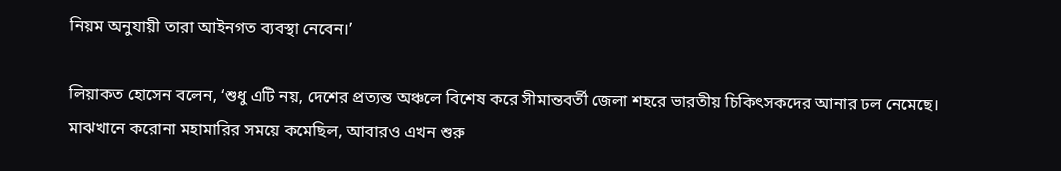নিয়ম অনুযায়ী তারা আইনগত ব্যবস্থা নেবেন।’

লিয়াকত হোসেন বলেন, ‘শুধু এটি নয়, দেশের প্রত্যন্ত অঞ্চলে বিশেষ করে সীমান্তবর্তী জেলা শহরে ভারতীয় চিকিৎসকদের আনার ঢল নেমেছে। মাঝখানে করোনা মহামারির সময়ে কমেছিল, আবারও এখন শুরু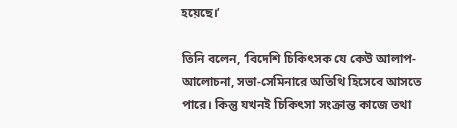হয়েছে।’

তিনি বলেন, ‘বিদেশি চিকিৎসক যে কেউ আলাপ- আলোচনা, সভা-সেমিনারে অতিথি হিসেবে আসতে পারে। কিন্তু যখনই চিকিৎসা সংক্রান্ত কাজে তথা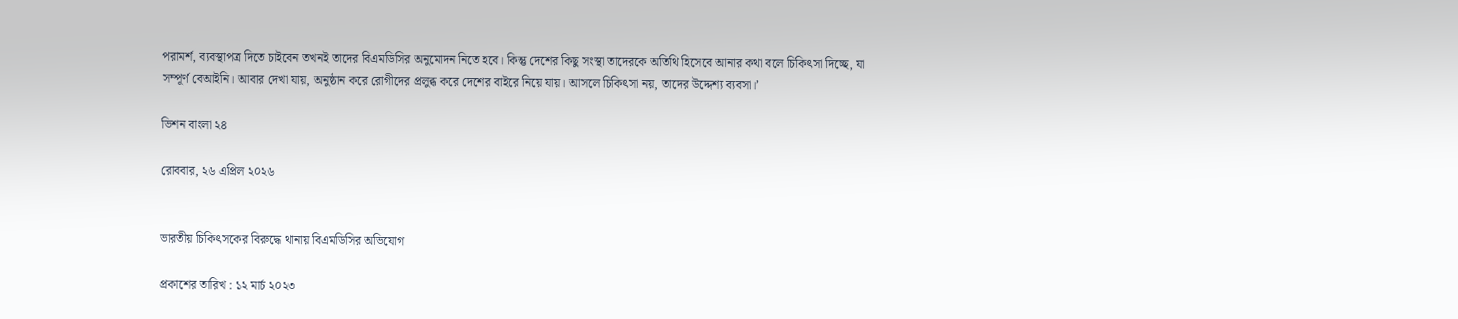পরামর্শ, ব্যবস্থাপত্র দিতে চাইবেন তখনই তাদের বিএমডিসির অনুমোদন নিতে হবে। কিন্তু দেশের কিছু সংস্থা তাদেরকে অতিথি হিসেবে আনার কথা বলে চিকিৎসা দিচ্ছে, যা সম্পূর্ণ বেআইনি। আবার দেখা যায়, অনুষ্ঠান করে রোগীদের প্রলুব্ধ করে দেশের বাইরে নিয়ে যায়। আসলে চিকিৎসা নয়, তাদের উদ্দেশ্য ব্যবসা।’

ভিশন বাংলা ২৪

রোববার, ২৬ এপ্রিল ২০২৬


ভারতীয় চিকিৎসকের বিরুদ্ধে থানায় বিএমডিসির অভিযোগ

প্রকাশের তারিখ : ১২ মার্চ ২০২৩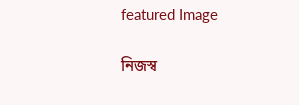featured Image

নিজস্ব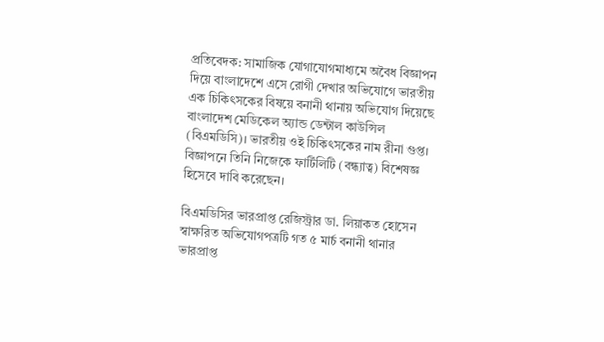প্রতিবেদক: সামাজিক যোগাযোগমাধ্যমে অবৈধ বিজ্ঞাপন দিয়ে বাংলাদেশে এসে রোগী দেখার অভিযোগে ভারতীয় এক চিকিৎসকের বিষয়ে বনানী থানায় অভিযোগ দিয়েছে বাংলাদেশ মেডিকেল অ্যান্ড ডেন্টাল কাউন্সিল (বিএমডিসি)। ভারতীয় ওই চিকিৎসকের নাম রীনা গুপ্ত। বিজ্ঞাপনে তিনি নিজেকে ফার্টিলিটি (বন্ধ্যাত্ব) বিশেষজ্ঞ হিসেবে দাবি করেছেন।

বিএমডিসির ভারপ্রাপ্ত রেজিস্ট্রার ডা. লিয়াকত হোসেন স্বাক্ষরিত অভিযোগপত্রটি গত ৫ মার্চ বনানী থানার ভারপ্রাপ্ত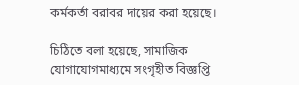কর্মকর্তা বরাবর দায়ের করা হয়েছে।

চিঠিতে বলা হয়েছে, সামাজিক যোগাযোগমাধ্যমে সংগৃহীত বিজ্ঞপ্তি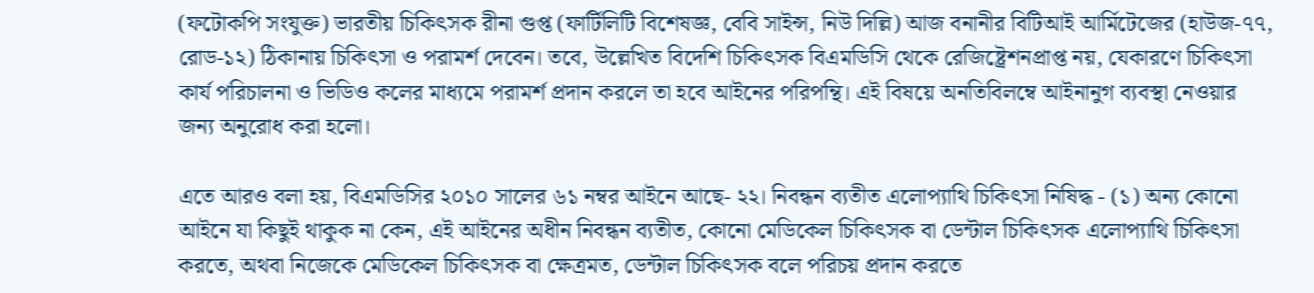(ফটোকপি সংযুক্ত) ভারতীয় চিকিৎসক রীনা গুপ্ত (ফার্টিলিটি বিশেষজ্ঞ, বেবি সাইন্স, নিউ দিল্লি) আজ বনানীর বিটিআই আর্মিটেজের (হাউজ-৭৭, রোড-১২) ঠিকানায় চিকিৎসা ও পরামর্শ দেবেন। তবে, উল্লেখিত বিদেশি চিকিৎসক বিএমডিসি থেকে রেজিষ্ট্রেশনপ্রাপ্ত নয়, যেকারণে চিকিৎসা কার্য পরিচালনা ও ভিডিও কলের মাধ্যমে পরামর্শ প্রদান করলে তা হবে আইনের পরিপন্থি। এই বিষয়ে অনতিবিলম্বে আইনানুগ ব্যবস্থা নেওয়ার জন্য অনুরোধ করা হলো।

এতে আরও বলা হয়, বিএমডিসির ২০১০ সালের ৬১ নম্বর আইনে আছে- ২২। নিবন্ধন ব্যতীত এলোপ্যাথি চিকিৎসা নিষিদ্ধ - (১) অন্য কোনো আইনে যা কিছুই থাকুক না কেন, এই আইনের অধীন নিবন্ধন ব্যতীত, কোনো মেডিকেল চিকিৎসক বা ডেন্টাল চিকিৎসক এলোপ্যাথি চিকিৎসা করতে, অথবা নিজেকে মেডিকেল চিকিৎসক বা ক্ষেত্রমত, ডেন্টাল চিকিৎসক বলে পরিচয় প্রদান করতে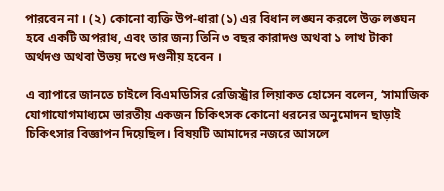পারবেন না । (২) কোনো ব্যক্তি উপ-ধারা (১) এর বিধান লঙ্ঘন করলে উক্ত লঙ্ঘন হবে একটি অপরাধ, এবং তার জন্য তিনি ৩ বছর কারাদণ্ড অথবা ১ লাখ টাকা অর্থদণ্ড অথবা উভয় দণ্ডে দণ্ডনীয় হবেন ।

এ ব্যাপারে জানতে চাইলে বিএমডিসির রেজিস্ট্রার লিয়াকত হোসেন বলেন, ‘সামাজিক যোগাযোগমাধ্যমে ভারতীয় একজন চিকিৎসক কোনো ধরনের অনুমোদন ছাড়াই চিকিৎসার বিজ্ঞাপন দিয়েছিল। বিষয়টি আমাদের নজরে আসলে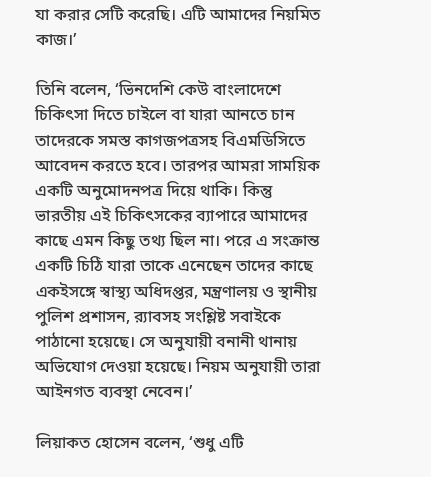যা করার সেটি করেছি। এটি আমাদের নিয়মিত কাজ।’

তিনি বলেন, ‘ভিনদেশি কেউ বাংলাদেশে চিকিৎসা দিতে চাইলে বা যারা আনতে চান তাদেরকে সমস্ত কাগজপত্রসহ বিএমডিসিতে আবেদন করতে হবে। তারপর আমরা সাময়িক একটি অনুমোদনপত্র দিয়ে থাকি। কিন্তু ভারতীয় এই চিকিৎসকের ব্যাপারে আমাদের কাছে এমন কিছু তথ্য ছিল না। পরে এ সংক্রান্ত একটি চিঠি যারা তাকে এনেছেন তাদের কাছে একইসঙ্গে স্বাস্থ্য অধিদপ্তর, মন্ত্রণালয় ও স্থানীয় পুলিশ প্রশাসন, র‌্যাবসহ সংশ্লিষ্ট সবাইকে পাঠানো হয়েছে। সে অনুযায়ী বনানী থানায় অভিযোগ দেওয়া হয়েছে। নিয়ম অনুযায়ী তারা আইনগত ব্যবস্থা নেবেন।’

লিয়াকত হোসেন বলেন, ‘শুধু এটি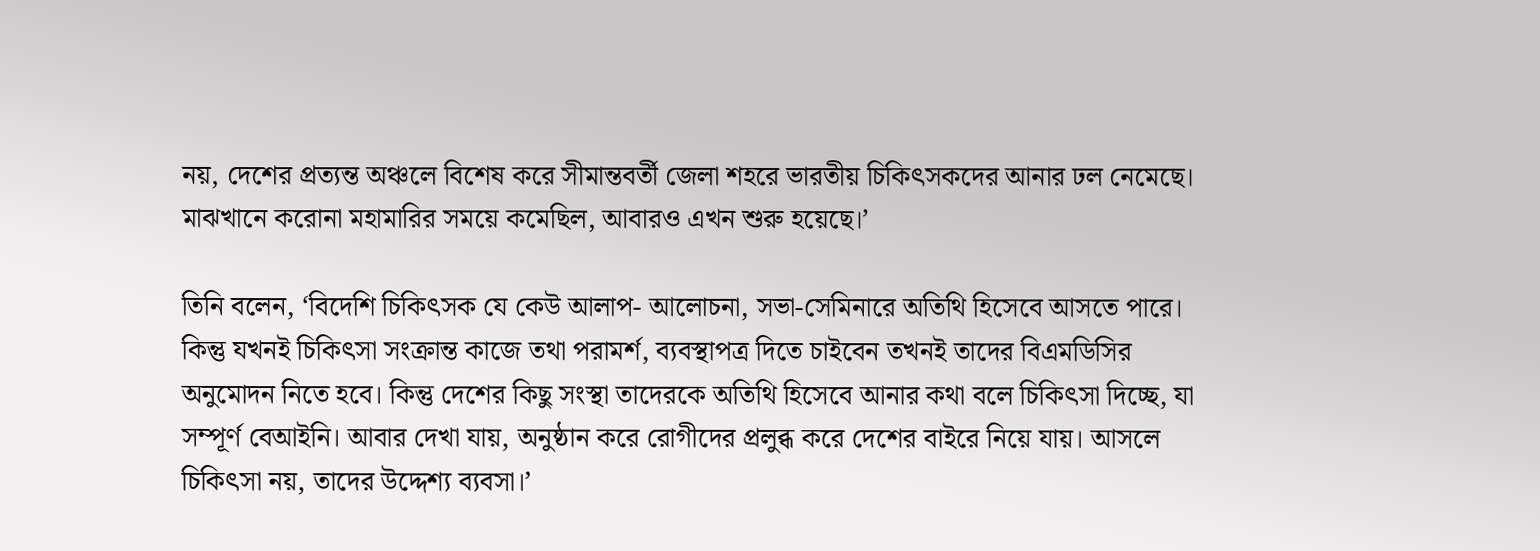নয়, দেশের প্রত্যন্ত অঞ্চলে বিশেষ করে সীমান্তবর্তী জেলা শহরে ভারতীয় চিকিৎসকদের আনার ঢল নেমেছে। মাঝখানে করোনা মহামারির সময়ে কমেছিল, আবারও এখন শুরু হয়েছে।’

তিনি বলেন, ‘বিদেশি চিকিৎসক যে কেউ আলাপ- আলোচনা, সভা-সেমিনারে অতিথি হিসেবে আসতে পারে। কিন্তু যখনই চিকিৎসা সংক্রান্ত কাজে তথা পরামর্শ, ব্যবস্থাপত্র দিতে চাইবেন তখনই তাদের বিএমডিসির অনুমোদন নিতে হবে। কিন্তু দেশের কিছু সংস্থা তাদেরকে অতিথি হিসেবে আনার কথা বলে চিকিৎসা দিচ্ছে, যা সম্পূর্ণ বেআইনি। আবার দেখা যায়, অনুষ্ঠান করে রোগীদের প্রলুব্ধ করে দেশের বাইরে নিয়ে যায়। আসলে চিকিৎসা নয়, তাদের উদ্দেশ্য ব্যবসা।’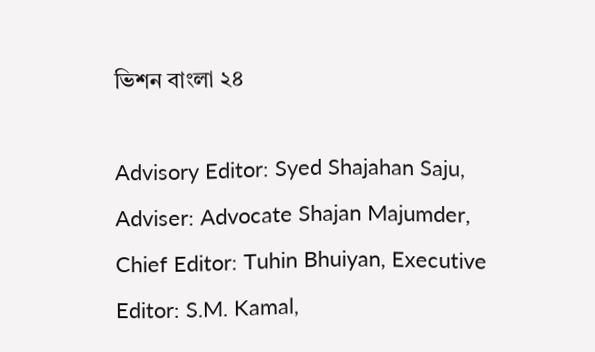ভিশন বাংলা ২৪

Advisory Editor: Syed Shajahan Saju, Adviser: Advocate Shajan Majumder, Chief Editor: Tuhin Bhuiyan, Executive Editor: S.M. Kamal,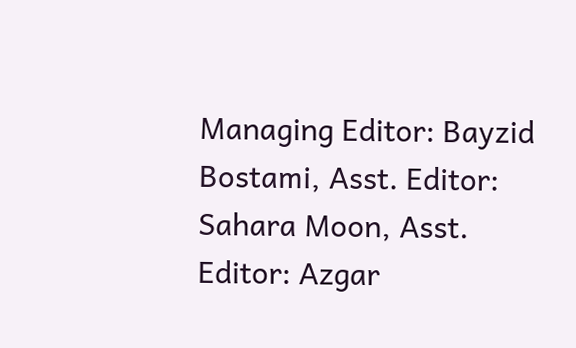Managing Editor: Bayzid Bostami, Asst. Editor: Sahara Moon, Asst. Editor: Azgar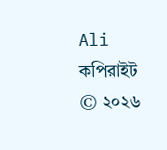Ali
কপিরাইট © ২০২৬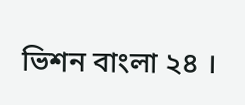ভিশন বাংলা ২৪ ।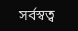সর্বস্বত্ব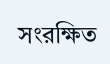সংরক্ষিত